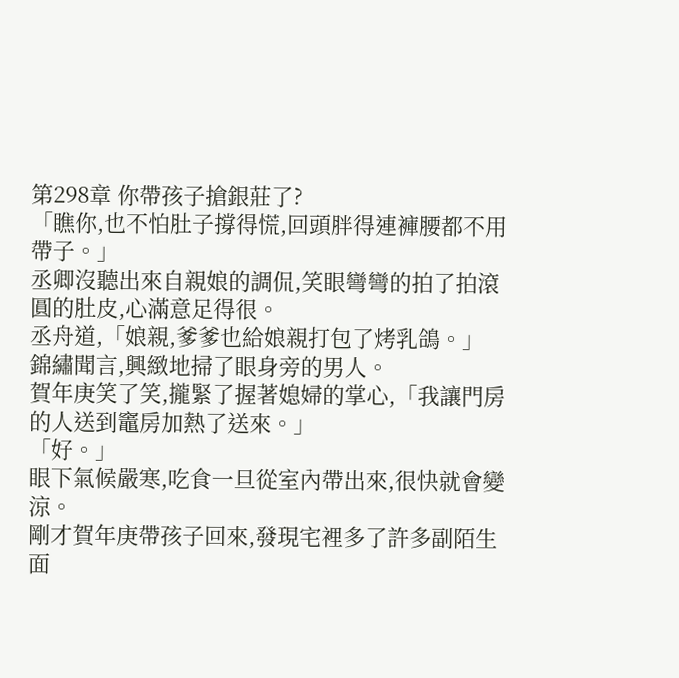第298章 你帶孩子搶銀莊了?
「瞧你,也不怕肚子撐得慌,回頭胖得連褲腰都不用帶子。」
丞卿沒聽出來自親娘的調侃,笑眼彎彎的拍了拍滾圓的肚皮,心滿意足得很。
丞舟道,「娘親,爹爹也給娘親打包了烤乳鴿。」
錦繡聞言,興緻地掃了眼身旁的男人。
賀年庚笑了笑,攏緊了握著媳婦的掌心,「我讓門房的人送到竈房加熱了送來。」
「好。」
眼下氣候嚴寒,吃食一旦從室內帶出來,很快就會變涼。
剛才賀年庚帶孩子回來,發現宅裡多了許多副陌生面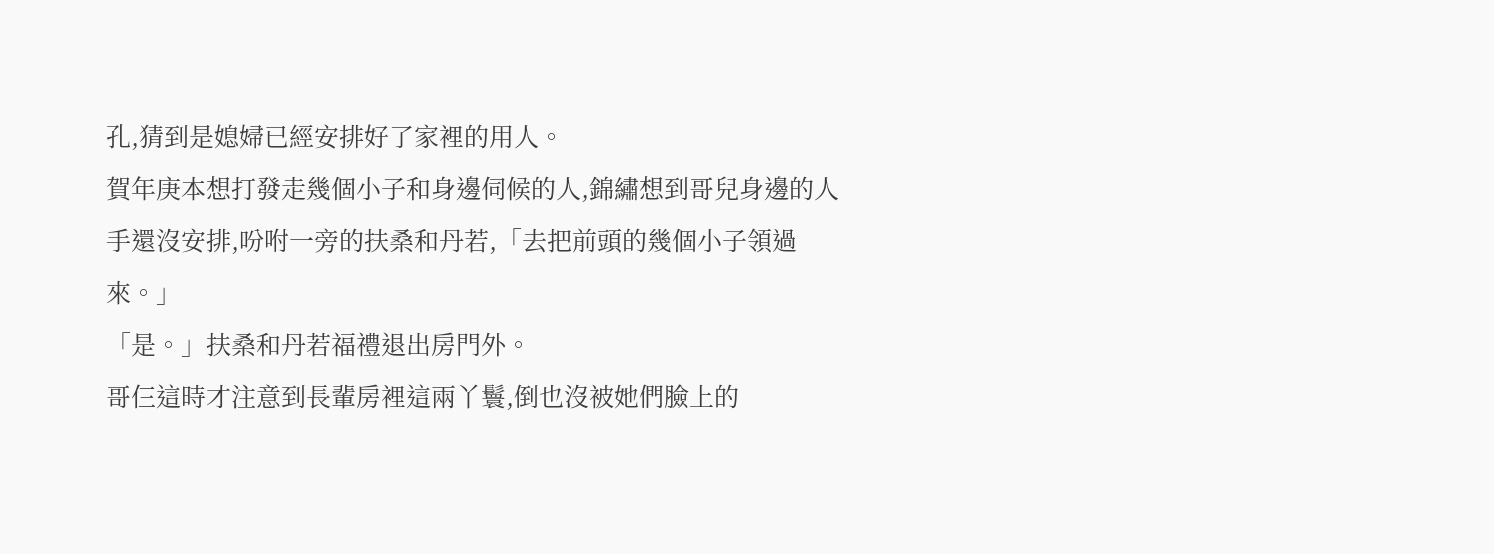孔,猜到是媳婦已經安排好了家裡的用人。
賀年庚本想打發走幾個小子和身邊伺候的人,錦繡想到哥兒身邊的人手還沒安排,吩咐一旁的扶桑和丹若,「去把前頭的幾個小子領過來。」
「是。」扶桑和丹若福禮退出房門外。
哥仨這時才注意到長輩房裡這兩丫鬟,倒也沒被她們臉上的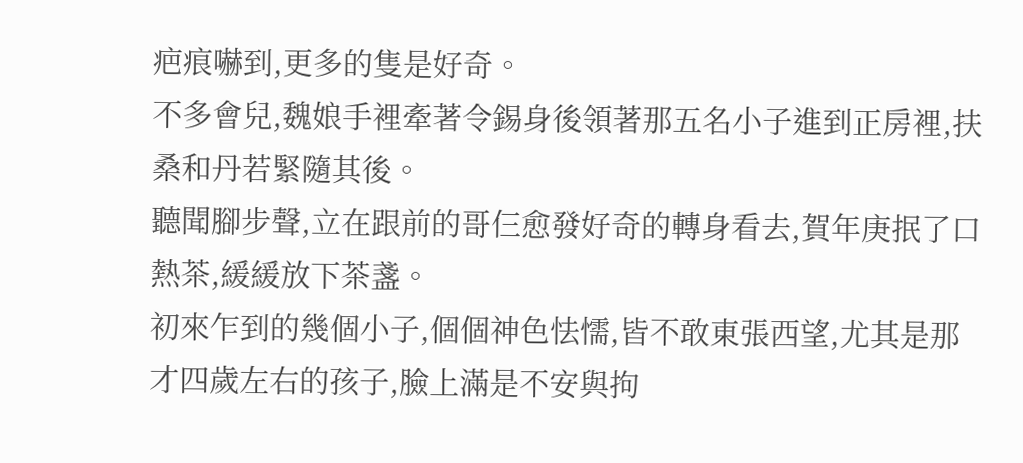疤痕嚇到,更多的隻是好奇。
不多會兒,魏娘手裡牽著令錫身後領著那五名小子進到正房裡,扶桑和丹若緊隨其後。
聽聞腳步聲,立在跟前的哥仨愈發好奇的轉身看去,賀年庚抿了口熱茶,緩緩放下茶盞。
初來乍到的幾個小子,個個神色怯懦,皆不敢東張西望,尤其是那才四歲左右的孩子,臉上滿是不安與拘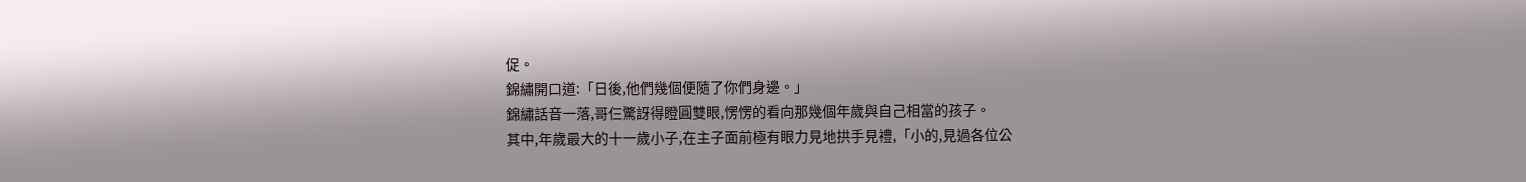促。
錦繡開口道:「日後,他們幾個便隨了你們身邊。」
錦繡話音一落,哥仨驚訝得瞪圓雙眼,愣愣的看向那幾個年歲與自己相當的孩子。
其中,年歲最大的十一歲小子,在主子面前極有眼力見地拱手見禮,「小的,見過各位公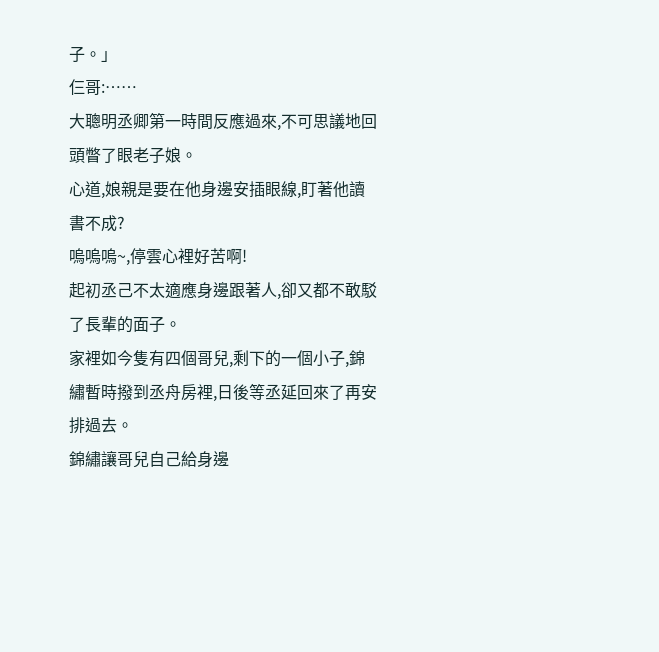子。」
仨哥:……
大聰明丞卿第一時間反應過來,不可思議地回頭瞥了眼老子娘。
心道,娘親是要在他身邊安插眼線,盯著他讀書不成?
嗚嗚嗚~,停雲心裡好苦啊!
起初丞己不太適應身邊跟著人,卻又都不敢駁了長輩的面子。
家裡如今隻有四個哥兒,剩下的一個小子,錦繡暫時撥到丞舟房裡,日後等丞延回來了再安排過去。
錦繡讓哥兒自己給身邊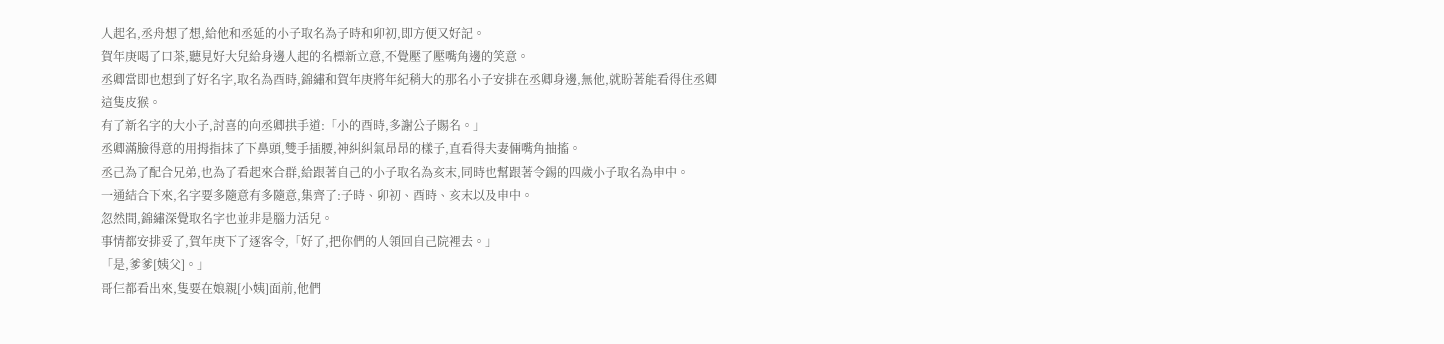人起名,丞舟想了想,給他和丞延的小子取名為子時和卯初,即方便又好記。
賀年庚喝了口茶,聽見好大兒給身邊人起的名標新立意,不覺壓了壓嘴角邊的笑意。
丞卿當即也想到了好名字,取名為酉時,錦繡和賀年庚將年紀稍大的那名小子安排在丞卿身邊,無他,就盼著能看得住丞卿這隻皮猴。
有了新名字的大小子,討喜的向丞卿拱手道:「小的酉時,多謝公子賜名。」
丞卿滿臉得意的用拇指抹了下鼻頭,雙手插腰,神糾糾氣昂昂的樣子,直看得夫妻倆嘴角抽搐。
丞己為了配合兄弟,也為了看起來合群,給跟著自己的小子取名為亥末,同時也幫跟著令錫的四歲小子取名為申中。
一通結合下來,名字要多隨意有多隨意,集齊了:子時、卯初、酉時、亥末以及申中。
忽然間,錦繡深覺取名字也並非是腦力活兒。
事情都安排妥了,賀年庚下了逐客令,「好了,把你們的人領回自己院裡去。」
「是,爹爹[姨父]。」
哥仨都看出來,隻要在娘親[小姨]面前,他們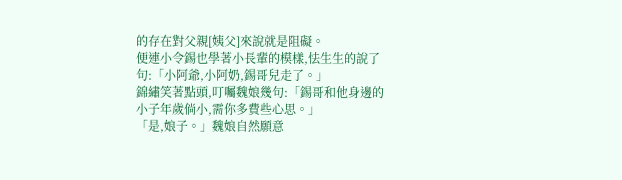的存在對父親[姨父]來說就是阻礙。
便連小令錫也學著小長輩的模樣,怯生生的說了句:「小阿爺,小阿奶,錫哥兒走了。」
錦繡笑著點頭,叮囑魏娘幾句:「錫哥和他身邊的小子年歲倘小,需你多費些心思。」
「是,娘子。」魏娘自然願意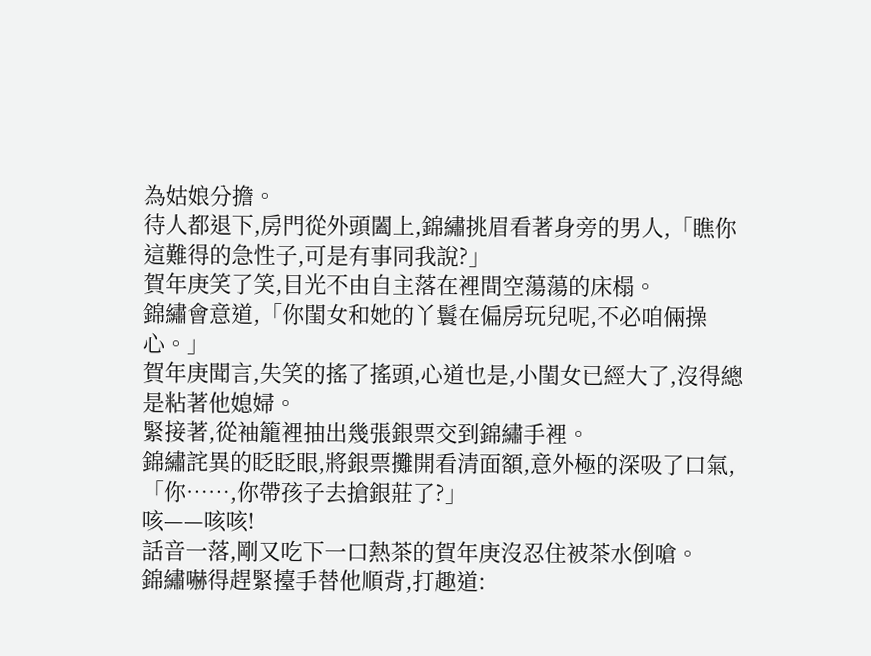為姑娘分擔。
待人都退下,房門從外頭闔上,錦繡挑眉看著身旁的男人,「瞧你這難得的急性子,可是有事同我說?」
賀年庚笑了笑,目光不由自主落在裡間空蕩蕩的床榻。
錦繡會意道,「你閨女和她的丫鬟在偏房玩兒呢,不必咱倆操心。」
賀年庚聞言,失笑的搖了搖頭,心道也是,小閨女已經大了,沒得總是粘著他媳婦。
緊接著,從袖籠裡抽出幾張銀票交到錦繡手裡。
錦繡詫異的眨眨眼,將銀票攤開看清面額,意外極的深吸了口氣,「你……,你帶孩子去搶銀莊了?」
咳——咳咳!
話音一落,剛又吃下一口熱茶的賀年庚沒忍住被茶水倒嗆。
錦繡嚇得趕緊擡手替他順背,打趣道: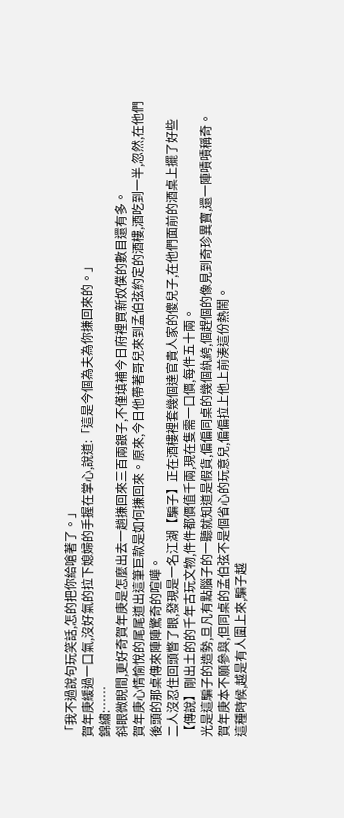「我不過說句玩笑話,怎的把你給嗆著了。」
賀年庚緩過一口氣,沒好氣的拉下媳婦的手握在掌心,說道:「這是今個為夫為你搛回來的。」
錦繡:……
斜眼微睨間,更好奇賀年庚是怎麼出去一趟搛回來三百兩銀子,不僅填補今日府裡買新奴僕的數目還有多。
賀年庚心情愉悅的尾尾道出這筆巨款是如何搛回來。原來,今日他帶著哥兒來到孟伯弦約定的酒樓,酒吃到一半,忽然,在他們後頭的那桌傳來陣陣驚奇的喧嘩。
二人沒忍住回頭瞥了眼,發現是一名江湖【騙子】正在酒樓裡套幾個達官貴人家的傻兒子,在他們面前的酒桌上擺了好些【傳說】剛出土的的千年古玩文物,件件都價值千兩,現在隻需一口價,每件五十兩。
光是這騙子的造勢,旦凡有點腦子的一聽就知道是假貨,偏偏同桌的幾個紈絝,個趕個的像見到奇珍異寶,還一陣嘖嘖稱奇。
賀年庚本不願參與,但同桌的孟伯弦不是個省心的玩意兒,偏偏拉上他上前湊這份熱鬧。
這種時候,越是有人圍上來,騙子越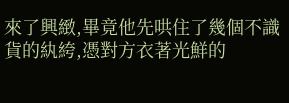來了興緻,畢竟他先哄住了幾個不識貨的紈絝,憑對方衣著光鮮的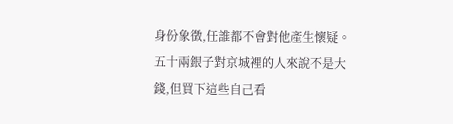身份象徵,任誰都不會對他產生懷疑。
五十兩銀子對京城裡的人來說不是大錢,但買下這些自己看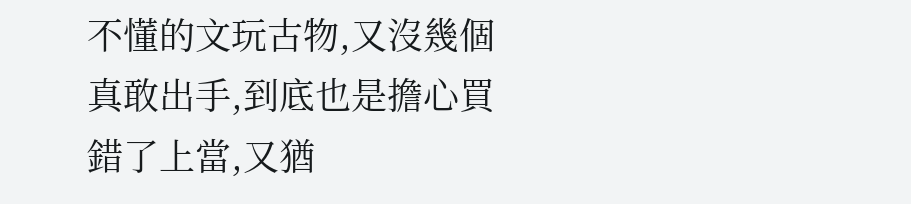不懂的文玩古物,又沒幾個真敢出手,到底也是擔心買錯了上當,又猶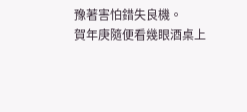豫著害怕錯失良機。
賀年庚隨便看幾眼酒桌上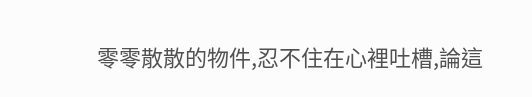零零散散的物件,忍不住在心裡吐槽,論這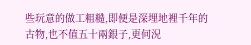些玩意的做工粗糙,即便是深埋地裡千年的古物,也不值五十兩銀子,更何況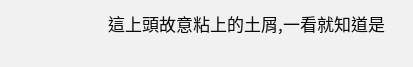這上頭故意粘上的土屑,一看就知道是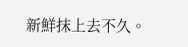新鮮抹上去不久。